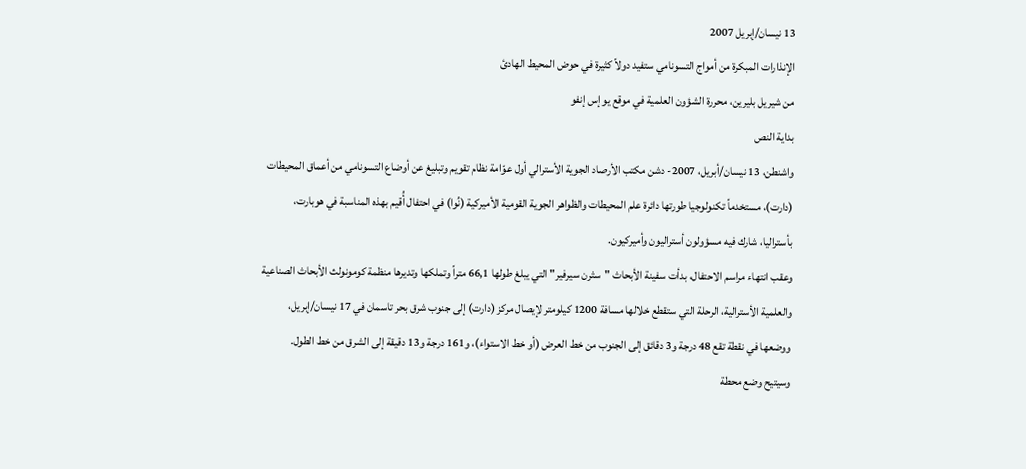13 نيسان/إبريل 2007
الإنذارات المبكرة من أمواج التسونامي ستفيد دولاً كثيرة في حوض المحيط الهادئ
من شيريل بليرين، محررة الشؤون العلمية في موقع يو إس إنفو
بداية النص
واشنطن، 13 نيسان/أبريل، 2007- دشن مكتب الأرصاد الجوية الأسترالي أول عوّامة نظام تقويم وتبليغ عن أوضاع التسونامي من أعماق المحيطات (دارت)، مستخدماً تكنولوجيا طورتها دائرة علم المحيطات والظواهر الجوية القومية الأميركية (نُوا) في احتفال أُقيم بهذه المناسبة في هوبارت، بأستراليا، شارك فيه مسؤولون أستراليون وأميركيون.
وعقب انتهاء مراسم الاحتفال، بدأت سفينة الأبحاث "سثرن سيرفير" التي يبلغ طولها 66,1 متراً وتملكها وتديرها منظمة كومونولث الأبحاث الصناعية والعلمية الأسترالية، الرحلة التي ستقطع خلالها مسافة 1200 كيلومتر لإيصال مركز (دارت) إلى جنوب شرق بحر تاسمان في 17 نيسان/إبريل، ووضعها في نقطة تقع 48 درجة و3 دقائق إلى الجنوب من خط العرض (أو خط الاستواء)، و161 درجة و13 دقيقة إلى الشرق من خط الطول.
وسيتيح وضع محطة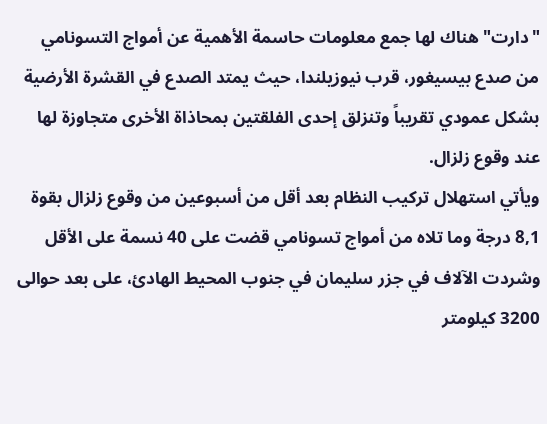"دارت" هناك لها جمع معلومات حاسمة الأهمية عن أمواج التسونامي من صدع بيسيغور، قرب نيوزيلندا، حيث يمتد الصدع في القشرة الأرضية بشكل عمودي تقريباً وتنزلق إحدى الفلقتين بمحاذاة الأخرى متجاوزة لها عند وقوع زلزال.
ويأتي استهلال تركيب النظام بعد أقل من أسبوعين من وقوع زلزال بقوة 8,1 درجة وما تلاه من أمواج تسونامي قضت على 40 نسمة على الأقل وشردت الآلاف في جزر سليمان في جنوب المحيط الهادئ، على بعد حوالى 3200 كيلومتر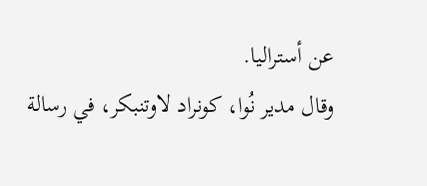عن أستراليا.
وقال مدير نُوا، كونراد لاوتنبكر، في رسالة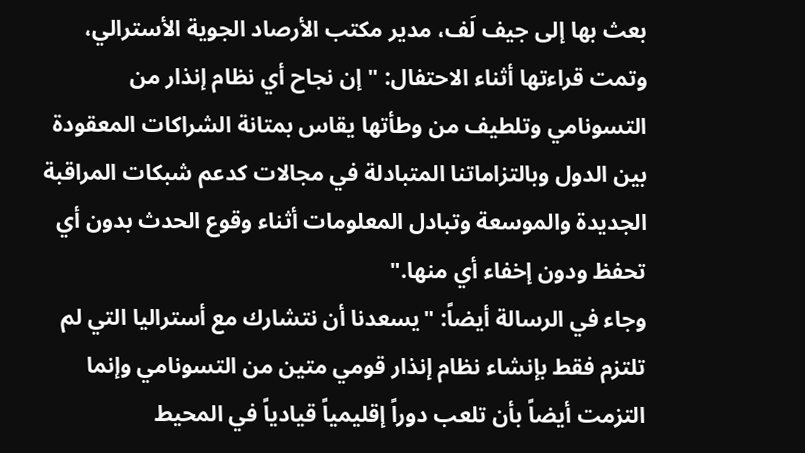بعث بها إلى جيف لَف، مدير مكتب الأرصاد الجوية الأسترالي، وتمت قراءتها أثناء الاحتفال: "إن نجاح أي نظام إنذار من التسونامي وتلطيف من وطأتها يقاس بمتانة الشراكات المعقودة بين الدول وبالتزاماتنا المتبادلة في مجالات كدعم شبكات المراقبة الجديدة والموسعة وتبادل المعلومات أثناء وقوع الحدث بدون أي تحفظ ودون إخفاء أي منها."
وجاء في الرسالة أيضاً: "يسعدنا أن نتشارك مع أستراليا التي لم تلتزم فقط بإنشاء نظام إنذار قومي متين من التسونامي وإنما التزمت أيضاً بأن تلعب دوراً إقليمياً قيادياً في المحيط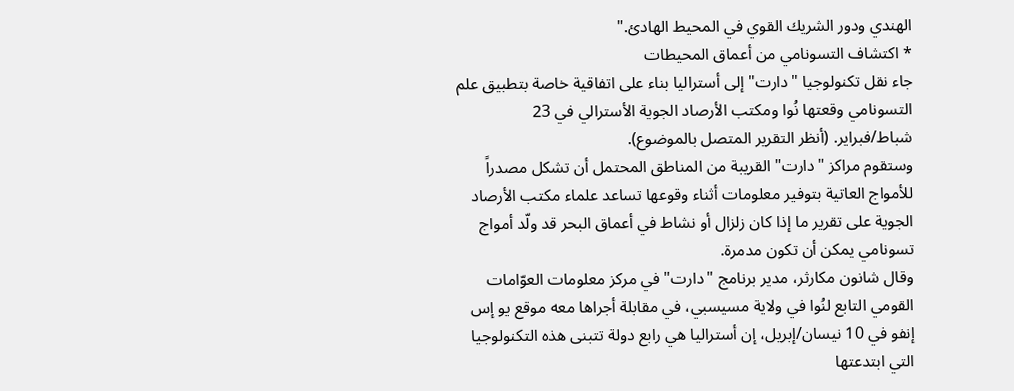الهندي ودور الشريك القوي في المحيط الهادئ."
* اكتشاف التسونامي من أعماق المحيطات
جاء نقل تكنولوجيا "دارت" إلى أستراليا بناء على اتفاقية خاصة بتطبيق علم التسونامي وقعتها نُوا ومكتب الأرصاد الجوية الأسترالي في 23 شباط/فبراير. (أنظر التقرير المتصل بالموضوع).
وستقوم مراكز "دارت" القريبة من المناطق المحتمل أن تشكل مصدراً للأمواج العاتية بتوفير معلومات أثناء وقوعها تساعد علماء مكتب الأرصاد الجوية على تقرير ما إذا كان زلزال أو نشاط في أعماق البحر قد ولّد أمواج تسونامي يمكن أن تكون مدمرة.
وقال شانون مكارثر، مدير برنامج "دارت" في مركز معلومات العوّامات القومي التابع لنُوا في ولاية مسيسبي، في مقابلة أجراها معه موقع يو إس إنفو في 10 نيسان/إبريل، إن أستراليا هي رابع دولة تتبنى هذه التكنولوجيا التي ابتدعتها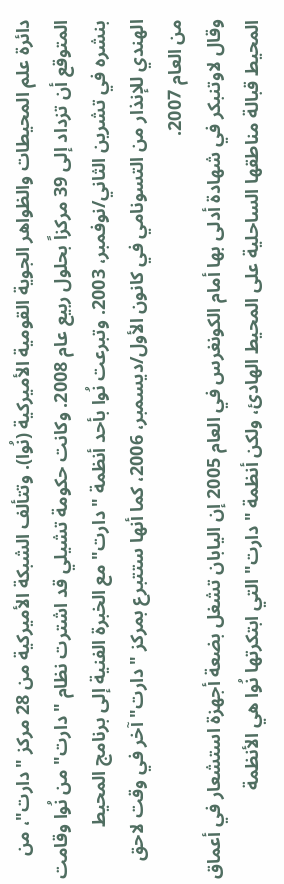دائرة علم المحيطات والظواهر الجوية القومية الأميركية (نُوا). وتتألف الشبكة الأميركية من 28 مركز "دارت"، من المتوقع أن تزداد إلى 39 مركزاً بحلول ربيع عام 2008. وكانت حكومة تشيلي قد اشترت نظام "دارت" من نُوا وقامت بنشره في تشرين الثاني/نوفمبر، 2003. وتبرعت نُوا بأحد أنظمة "دارت" مع الخبرة الفنية إلى برنامج المحيط الهندي للإنذار من التسونامي في كانون الأول/ديسمبر، 2006، كما أنها ستتبرع بمركز "دارت" آخر في وقت لاحق من العام 2007.
وقال لاوتنبكر في شهادة أدلى بها أمام الكونغرس في العام 2005 إن اليابان تشغل بضعة أجهزة استشعار في أعماق المحيط قبالة مناطقها الساحلية على المحيط الهادئ، ولكن أنظمة "دارت" التي ابتكرتها نُوا هي الأنظمة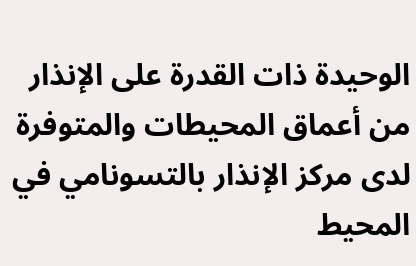الوحيدة ذات القدرة على الإنذار من أعماق المحيطات والمتوفرة لدى مركز الإنذار بالتسونامي في المحيط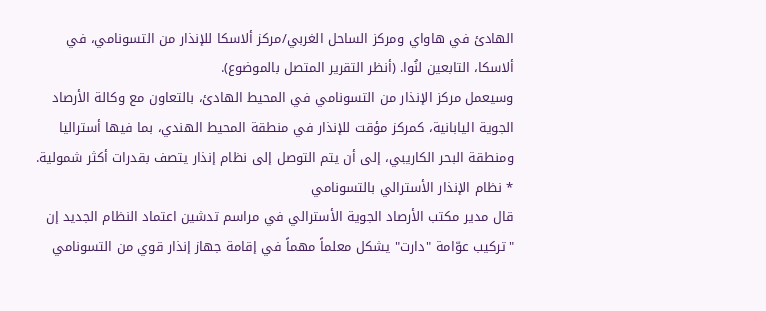الهادئ في هاواي ومركز الساحل الغربي/مركز ألاسكا للإنذار من التسونامي، في ألاسكا، التابعين لنُوا. (أنظر التقرير المتصل بالموضوع).
وسيعمل مركز الإنذار من التسونامي في المحيط الهادئ، بالتعاون مع وكالة الأرصاد الجوية اليابانية، كمركز مؤقت للإنذار في منطقة المحيط الهندي، بما فيها أستراليا ومنطقة البحر الكاريبي، إلى أن يتم التوصل إلى نظام إنذار يتصف بقدرات أكثر شمولية.
* نظام الإنذار الأسترالي بالتسونامي
قال مدير مكتب الأرصاد الجوية الأسترالي في مراسم تدشين اعتماد النظام الجديد إن "تركيب عوّامة "دارت" يشكل معلماً مهماً في إقامة جهاز إنذار قوي من التسونامي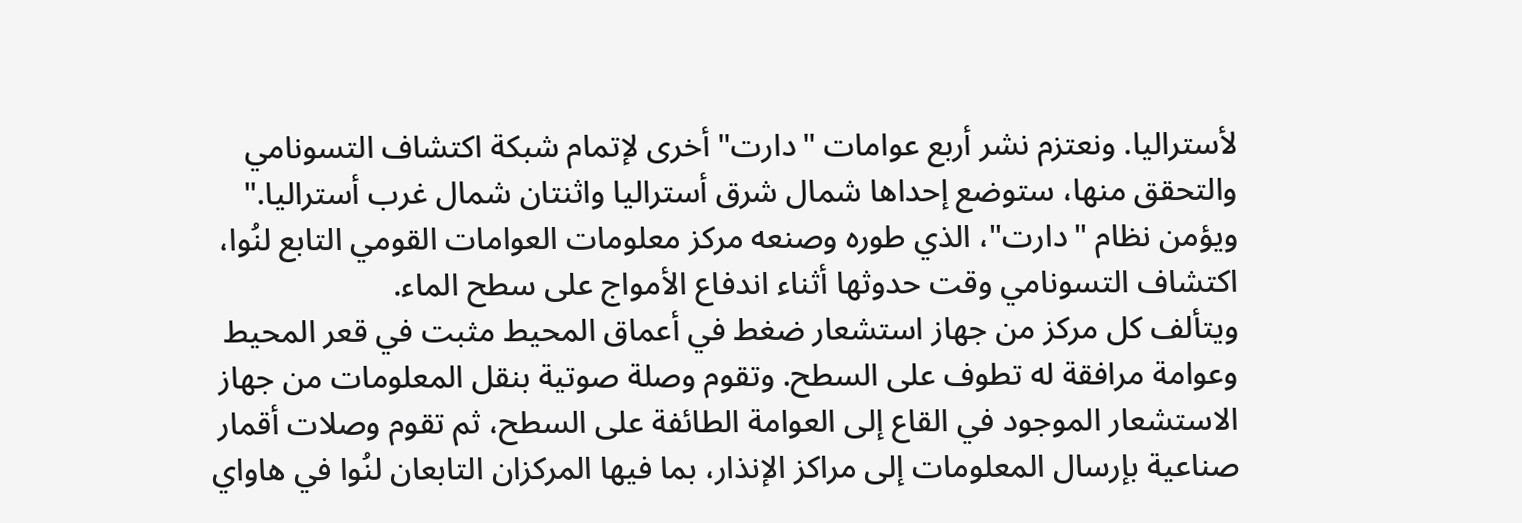لأستراليا. ونعتزم نشر أربع عوامات "دارت" أخرى لإتمام شبكة اكتشاف التسونامي والتحقق منها، ستوضع إحداها شمال شرق أستراليا واثنتان شمال غرب أستراليا."
ويؤمن نظام "دارت"، الذي طوره وصنعه مركز معلومات العوامات القومي التابع لنُوا، اكتشاف التسونامي وقت حدوثها أثناء اندفاع الأمواج على سطح الماء.
ويتألف كل مركز من جهاز استشعار ضغط في أعماق المحيط مثبت في قعر المحيط وعوامة مرافقة له تطوف على السطح. وتقوم وصلة صوتية بنقل المعلومات من جهاز الاستشعار الموجود في القاع إلى العوامة الطائفة على السطح، ثم تقوم وصلات أقمار صناعية بإرسال المعلومات إلى مراكز الإنذار، بما فيها المركزان التابعان لنُوا في هاواي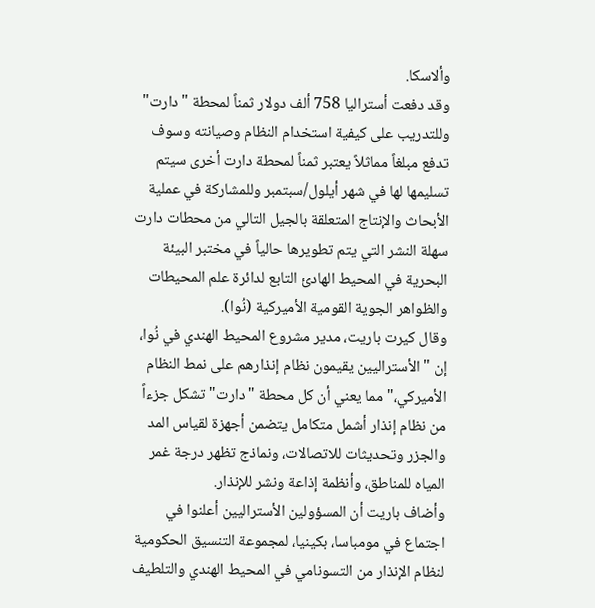وألاسكا.
وقد دفعت أستراليا 758 ألف دولار ثمناً لمحطة "دارت" وللتدريب على كيفية استخدام النظام وصيانته وسوف تدفع مبلغاً مماثلاً يعتبر ثمناً لمحطة دارت أخرى سيتم تسليمها لها في شهر أيلول/سبتمبر وللمشاركة في عملية الأبحاث والإنتاج المتعلقة بالجيل التالي من محطات دارت سهلة النشر التي يتم تطويرها حالياً في مختبر البيئة البحرية في المحيط الهادئ التابع لدائرة علم المحيطات والظواهر الجوية القومية الأميركية (نُوا).
وقال كيرت باريت، مدير مشروع المحيط الهندي في نُوا، إن "الأستراليين يقيمون نظام إنذارهم على نمط النظام الأميركي،" مما يعني أن كل محطة "دارت" تشكل جزءاً من نظام إنذار أشمل متكامل يتضمن أجهزة لقياس المد والجزر وتحديثات للاتصالات، ونماذج تظهر درجة غمر المياه للمناطق، وأنظمة إذاعة ونشر للإنذار.
وأضاف باريت أن المسؤولين الأستراليين أعلنوا في اجتماع في مومباسا، بكينيا، لمجموعة التنسيق الحكومية لنظام الإنذار من التسونامي في المحيط الهندي والتلطيف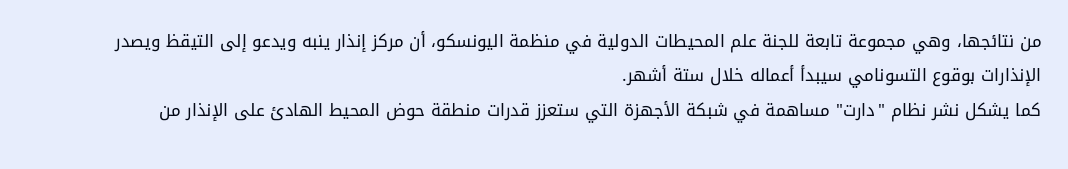من نتائجها، وهي مجموعة تابعة للجنة علم المحيطات الدولية في منظمة اليونسكو، أن مركز إنذار ينبه ويدعو إلى التيقظ ويصدر الإنذارات بوقوع التسونامي سيبدأ أعماله خلال ستة أشهر.
كما يشكل نشر نظام "دارت" مساهمة في شبكة الأجهزة التي ستعزز قدرات منطقة حوض المحيط الهادئ على الإنذار من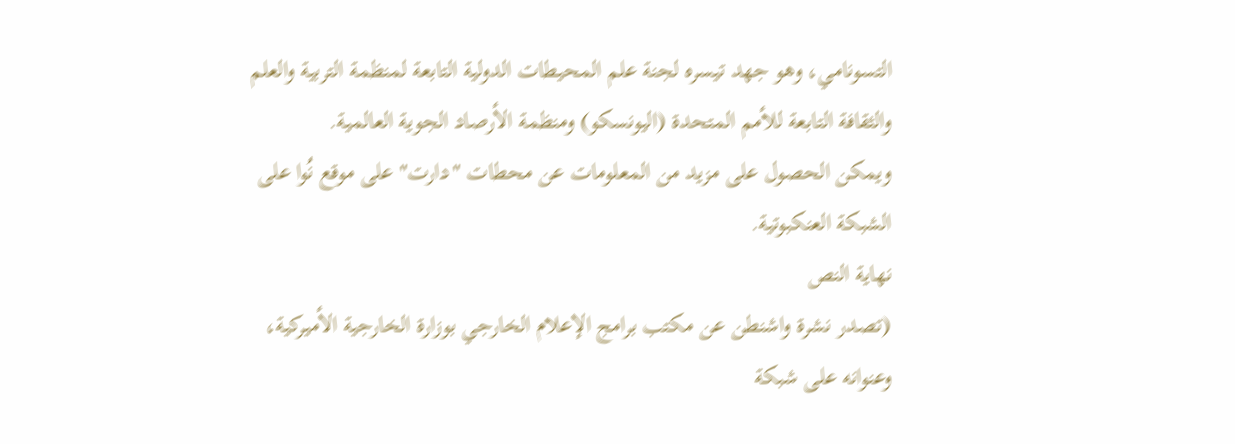التسونامي، وهو جهد تيسره لجنة علم المحيطات الدولية التابعة لمنظمة التربية والعلم والثقافة التابعة للأمم المتحدة (اليونسكو) ومنظمة الأرصاد الجوية العالمية.
ويمكن الحصول على مزيد من المعلومات عن محطات "دارت" على موقع نُوا على الشبكة العنكبوتية.
نهاية النص
(تصدر نشرة واشنطن عن مكتب برامج الإعلام الخارجي بوزارة الخارجية الأميركية، وعنوانه على شبكة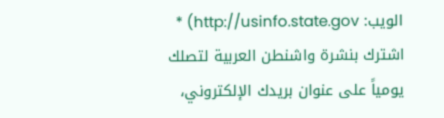الويب: http://usinfo.state.gov) * اشترك بنشرة واشنطن العربية لتصلك يومياً على عنوان بريدك الإلكتروني،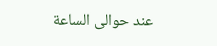عند حوالى الساعة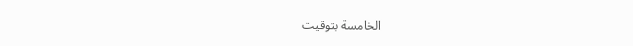الخامسة بتوقيت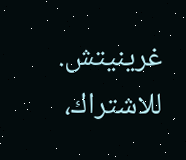غرينيتش. للاشتراك،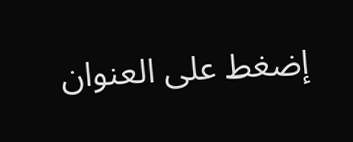إضغط على العنوان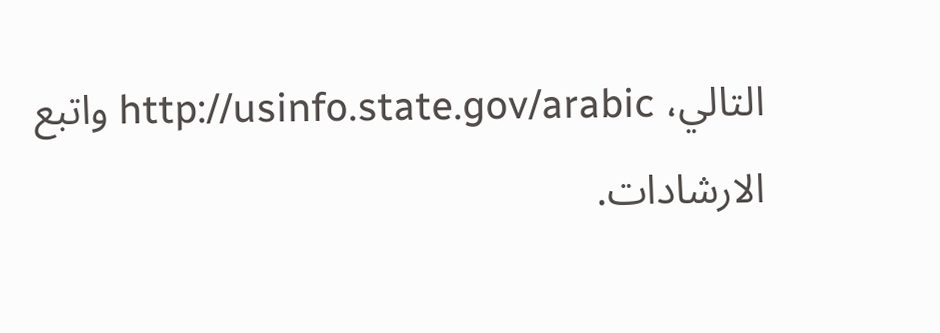التالي، http://usinfo.state.gov/arabic واتبع الارشادات.